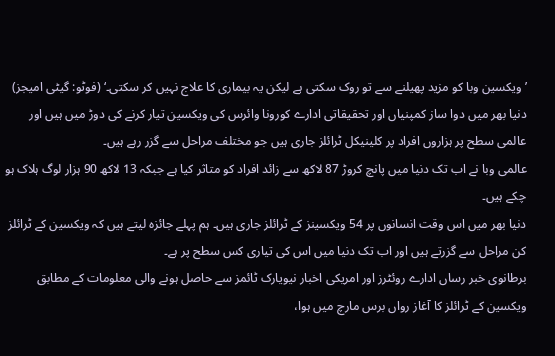’ویکسین وبا کو مزید پھیلنے سے تو روک سکتی ہے لیکن یہ بیماری کا علاج نہیں کر سکتی۔‘ (فوٹو: گیٹی امیجز)
دنیا بھر میں دوا ساز کمپنیاں اور تحقیقاتی ادارے کورونا وائرس کی ویکسین تیار کرنے کی دوڑ میں ہیں اور عالمی سطح پر ہزاروں افراد پر کلینیکل ٹرائلز جاری ہیں جو مختلف مراحل سے گزر رہے ہیں۔
عالمی وبا نے اب تک دنیا میں پانچ کروڑ 87 لاکھ سے زائد افراد کو متاثر کیا ہے جبکہ 13 لاکھ 90 ہزار لوگ ہلاک ہو چکے ہیں۔
دنیا بھر میں اس وقت انسانوں پر 54 ویکسینز کے ٹرائلز جاری ہیں۔ ہم پہلے جائزہ لیتے ہیں کہ ویکسین کے ٹرائلز کن مراحل سے گزرتے ہیں اور اب تک دنیا میں اس کی تیاری کس سطح پر ہے۔
برطانوی خبر رساں ادارے روئٹرز اور امریکی اخبار نیویارک ٹائمز سے حاصل ہونے والی معلومات کے مطابق ویکسین کے ٹرائلز کا آغاز رواں برس مارچ میں ہوا،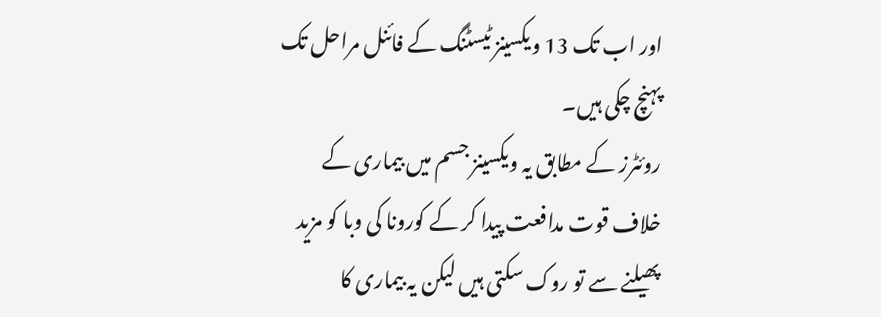اور اب تک 13 ویکسینز ٹیسٹنگ کے فائنل مراحل تک پہنچ چکی ہیں۔
روئٹرز کے مطابق یہ ویکسینز جسم میں بیماری کے خلاف قوت مدافعت پیدا کر کے کورونا کی وبا کو مزید پھیلنے سے تو روک سکتی ہیں لیکن یہ بیماری کا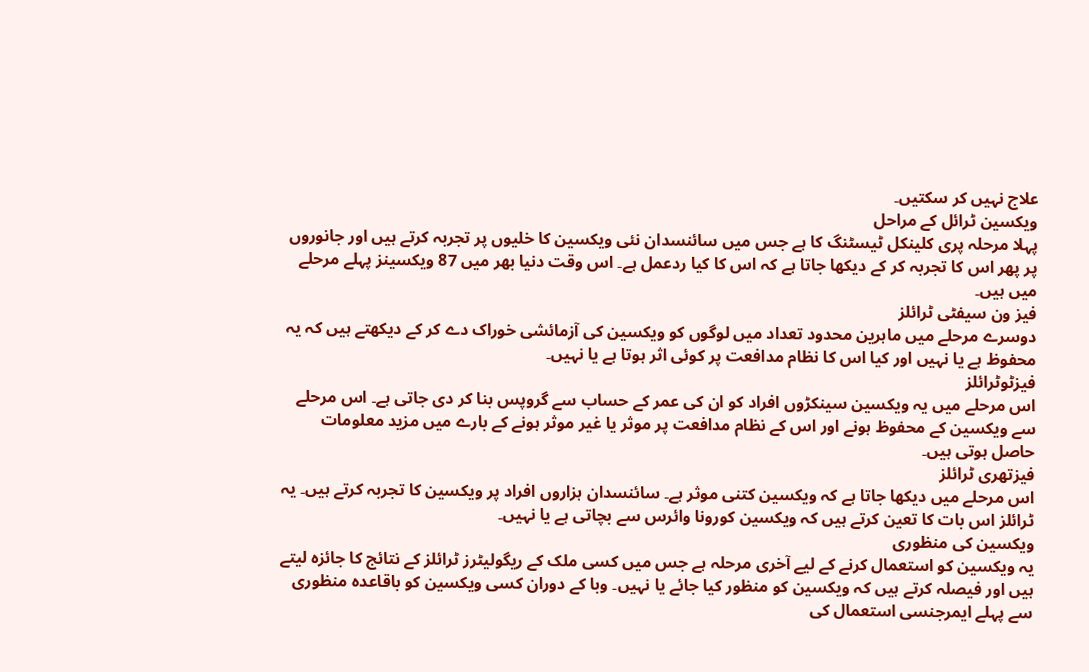علاج نہیں کر سکتیں۔
ویکسین ٹرائل کے مراحل
پہلا مرحلہ پری کلینکل ٹیسٹنگ کا ہے جس میں سائنسدان نئی ویکسین کا خلیوں پر تجربہ کرتے ہیں اور جانوروں پر پھر اس کا تجربہ کر کے دیکھا جاتا ہے کہ اس کا کیا ردعمل ہے۔ اس وقت دنیا بھر میں 87 ویکسینز پہلے مرحلے میں ہیں۔
فیز ون سیفٹی ٹرائلز
دوسرے مرحلے میں ماہرین محدود تعداد میں لوگوں کو ویکسین کی آزمائشی خوراک دے کر کے دیکھتے ہیں کہ یہ محفوظ ہے یا نہیں اور کیا اس کا نظام مدافعت پر کوئی اثر ہوتا ہے یا نہیں۔
فیزٹوٹرائلز
اس مرحلے میں یہ ویکسین سینکڑوں افراد کو ان کی عمر کے حساب سے گروپس بنا کر دی جاتی ہے۔ اس مرحلے سے ویکسین کے محفوظ ہونے اور اس کے نظام مدافعت پر موثر یا غیر موثر ہونے کے بارے میں مزید معلومات حاصل ہوتی ہیں۔
فیزتھری ٹرائلز
اس مرحلے میں دیکھا جاتا ہے کہ ویکسین کتنی موثر ہے۔ سائنسدان ہزاروں افراد پر ویکسین کا تجربہ کرتے ہیں۔ یہ ٹرائلز اس بات کا تعین کرتے ہیں کہ ویکسین کورونا وائرس سے بچاتی ہے یا نہیں۔
ویکسین کی منظوری
یہ ویکسین کو استعمال کرنے کے لیے آخری مرحلہ ہے جس میں کسی ملک کے ریگولیٹرز ٹرائلز کے نتائج کا جائزہ لیتے ہیں اور فیصلہ کرتے ہیں کہ ویکسین کو منظور کیا جائے یا نہیں۔ وبا کے دوران کسی ویکسین کو باقاعدہ منظوری سے پہلے ایمرجنسی استعمال کی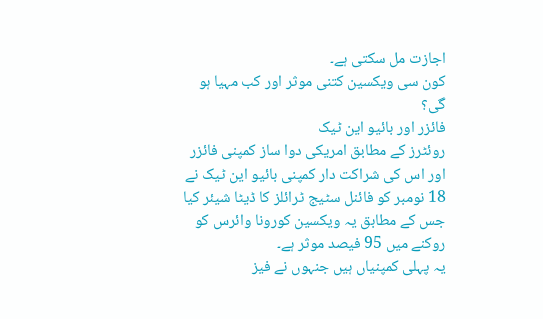اجازت مل سکتی ہے۔
کون سی ویکسین کتنی موثر اور کب مہیا ہو گی؟
فائزر اور بائیو این ٹیک
روئٹرز کے مطابق امریکی دوا ساز کمپنی فائزر اور اس کی شراکت دار کمپنی بائیو این ٹیک نے 18 نومبر کو فائنل سٹیج ٹرائلز کا ڈیٹا شیئر کیا جس کے مطابق یہ ویکسین کورونا وائرس کو روکنے میں 95 فیصد موثر ہے۔
یہ پہلی کمپنیاں ہیں جنہوں نے فیز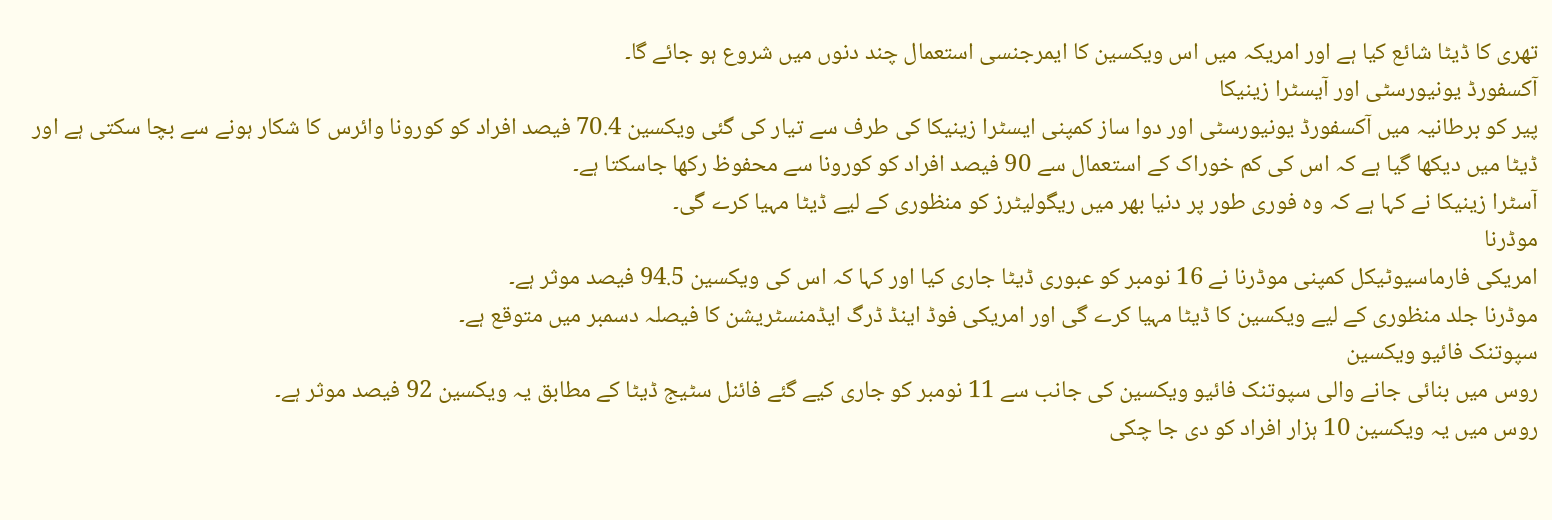تھری کا ڈیٹا شائع کیا ہے اور امریکہ میں اس ویکسین کا ایمرجنسی استعمال چند دنوں میں شروع ہو جائے گا۔
آکسفورڈ یونیورسٹی اور آیسٹرا زینیکا
پیر کو برطانیہ میں آکسفورڈ یونیورسٹی اور دوا ساز کمپنی ایسٹرا زینیکا کی طرف سے تیار کی گئی ویکسین 70.4 فیصد افراد کو کورونا وائرس کا شکار ہونے سے بچا سکتی ہے اور ڈیٹا میں دیکھا گیا ہے کہ اس کی کم خوراک کے استعمال سے 90 فیصد افراد کو کورونا سے محفوظ رکھا جاسکتا ہے۔
آسٹرا زینیکا نے کہا ہے کہ وہ فوری طور پر دنیا بھر میں ریگولیٹرز کو منظوری کے لیے ڈیٹا مہیا کرے گی۔
موڈرنا
امریکی فارماسیوٹیکل کمپنی موڈرنا نے 16 نومبر کو عبوری ڈیٹا جاری کیا اور کہا کہ اس کی ویکسین 94.5 فیصد موثر ہے۔
موڈرنا جلد منظوری کے لیے ویکسین کا ڈیٹا مہیا کرے گی اور امریکی فوڈ اینڈ ڈرگ ایڈمنسٹریشن کا فیصلہ دسمبر میں متوقع ہے۔
سپوتنک فائیو ویکسین
روس میں بنائی جانے والی سپوتنک فائیو ویکسین کی جانب سے 11 نومبر کو جاری کیے گئے فائنل سٹیج ڈیٹا کے مطابق یہ ویکسین 92 فیصد موثر ہے۔
روس میں یہ ویکسین 10 ہزار افراد کو دی جا چکی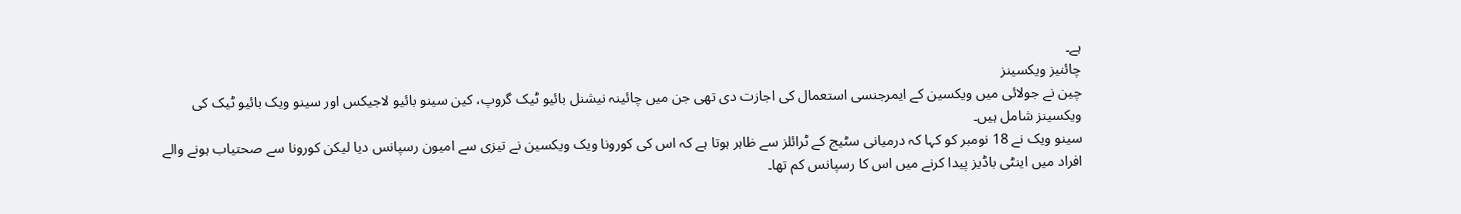ہے۔
چائنیز ویکسینز
چین نے جولائی میں ویکسین کے ایمرجنسی استعمال کی اجازت دی تھی جن میں چائینہ نیشنل بائیو ٹیک گروپ، کین سینو بائیو لاجیکس اور سینو ویک بائیو ٹیک کی ویکسینز شامل ہیں۔
سینو ویک نے 18 نومبر کو کہا کہ درمیانی سٹیج کے ٹرائلز سے ظاہر ہوتا ہے کہ اس کی کورونا ویک ویکسین نے تیزی سے امیون رسپانس دیا لیکن کورونا سے صحتیاب ہونے والے افراد میں اینٹی باڈیز پیدا کرنے میں اس کا رسپانس کم تھا۔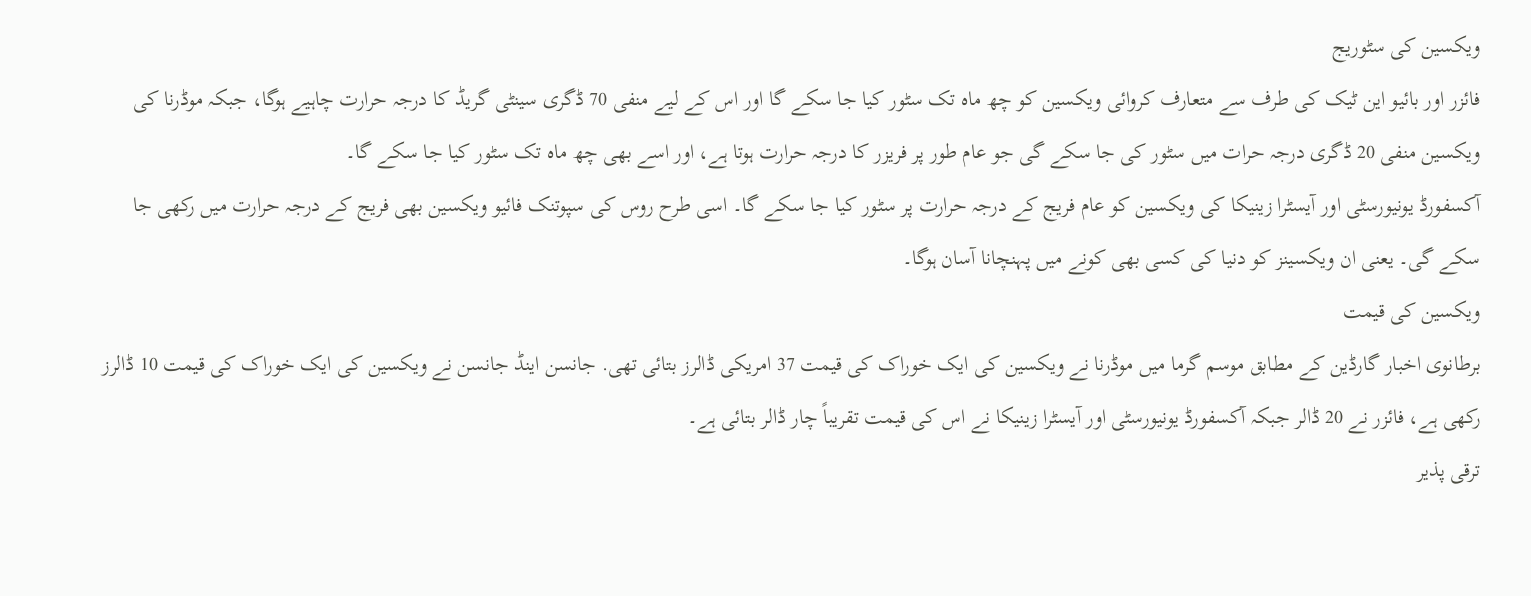ویکسین کی سٹوریج
فائزر اور بائیو این ٹیک کی طرف سے متعارف کروائی ویکسین کو چھ ماہ تک سٹور کیا جا سکے گا اور اس کے لیے منفی 70 ڈگری سینٹی گریڈ کا درجہ حرارت چاہیے ہوگا، جبکہ موڈرنا کی ویکسین منفی 20 ڈگری درجہ حرات میں سٹور کی جا سکے گی جو عام طور پر فریزر کا درجہ حرارت ہوتا ہے، اور اسے بھی چھ ماہ تک سٹور کیا جا سکے گا۔
آکسفورڈ یونیورسٹی اور آیسٹرا زینیکا کی ویکسین کو عام فریج کے درجہ حرارت پر سٹور کیا جا سکے گا۔ اسی طرح روس کی سپوتنک فائیو ویکسین بھی فریج کے درجہ حرارت میں رکھی جا سکے گی۔ یعنی ان ویکسینز کو دنیا کی کسی بھی کونے میں پہنچانا آسان ہوگا۔
ویکسین کی قیمت
برطانوی اخبار گارڈین کے مطابق موسم گرما میں موڈرنا نے ویکسین کی ایک خوراک کی قیمت 37 امریکی ڈالرز بتائی تھی. جانسن اینڈ جانسن نے ویکسین کی ایک خوراک کی قیمت 10 ڈالرز رکھی ہے، فائزر نے 20 ڈالر جبکہ آکسفورڈ یونیورسٹی اور آیسٹرا زینیکا نے اس کی قیمت تقریباً چار ڈالر بتائی ہے۔
ترقی پذیر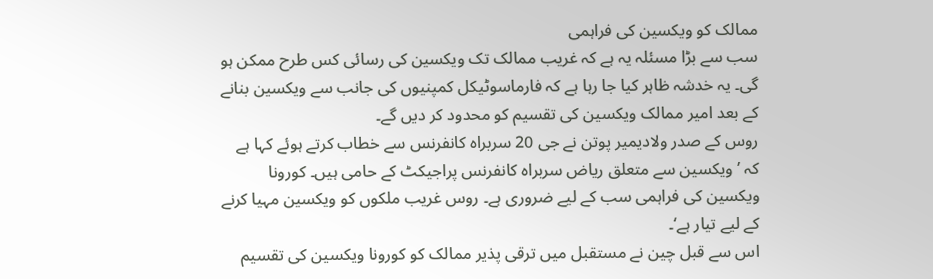ممالک کو ویکسین کی فراہمی
سب سے بڑا مسئلہ یہ ہے کہ غریب ممالک تک ویکسین کی رسائی کس طرح ممکن ہو گی۔ یہ خدشہ ظاہر کیا جا رہا ہے کہ فارماسوٹیکل کمپنیوں کی جانب سے ویکسین بنانے کے بعد امیر ممالک ویکسین کی تقسیم کو محدود کر دیں گے۔
روس کے صدر ولادیمیر پوتن نے جی 20 سربراہ کانفرنس سے خطاب کرتے ہوئے کہا ہے کہ ’ویکسین سے متعلق ریاض سربراہ کانفرنس پراجیکٹ کے حامی ہیں۔ کورونا ویکسین کی فراہمی سب کے لیے ضروری ہے۔ روس غریب ملکوں کو ویکسین مہیا کرنے کے لیے تیار ہے‘۔
اس سے قبل چین نے مستقبل میں ترقی پذیر ممالک کو کورونا ویکسین کی تقسیم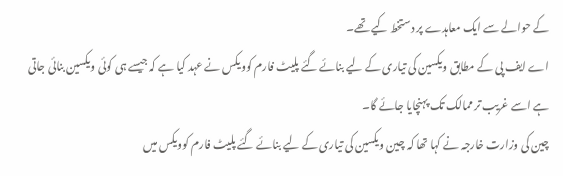کے حوالے سے ایک معاہدے پر دستخط کیے تھے۔
اے ایف پی کے مطابق ویکسین کی تیاری کے لیے بنائے گئے پلیٹ فارم کوویکس نے عہد کیا ہے کہ جیسے ہی کوئی ویکسین بنائی جاتی ہے اسے غریب تر ممالک تک پہنچایا جائے گا۔
چین کی وزارت خارجہ نے کہا تھا کہ چین ویکسین کی تیاری کے لیے بنائے گئے پلیٹ فارم کوویکس میں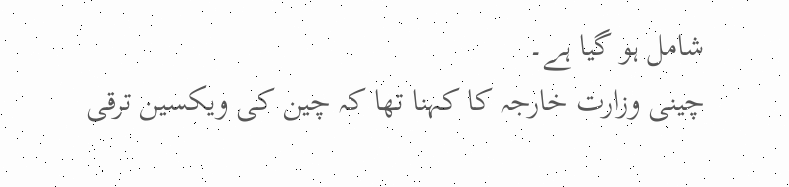شامل ہو گیا ہے۔
چینی وزارت خارجہ کا کہنا تھا کہ چین کی ویکسین ترقی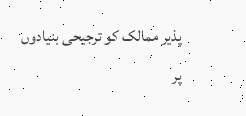پذیر ممالک کو ترجیحی بنیادوں پر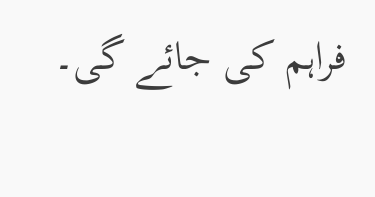فراہم کی جائے گی۔